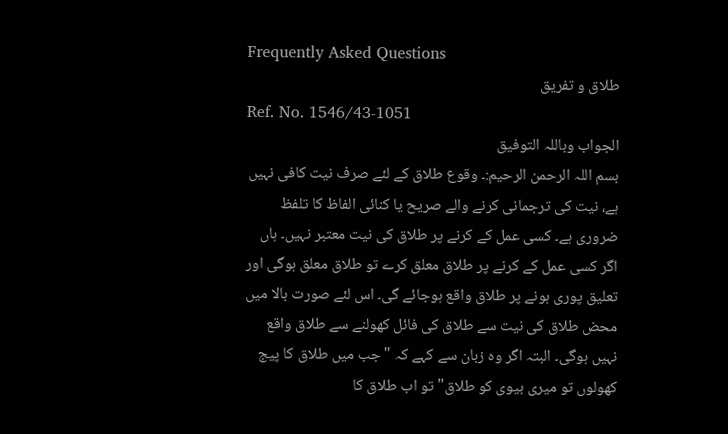Frequently Asked Questions
طلاق و تفریق
Ref. No. 1546/43-1051
الجواب وباللہ التوفیق
بسم اللہ الرحمن الرحیم:۔ وقوع طلاق کے لئے صرف نیت کافی نہیں ہے، نیت کی ترجمانی کرنے والے صریح یا کنائی الفاظ کا تلفظ ضروری ہے۔ کسی عمل کے کرنے پر طلاق کی نیت معتبر نہیں۔ ہاں اگر کسی عمل کے کرنے پر طلاق معلق کرے تو طلاق معلق ہوگی اور تعلیق پوری ہونے پر طلاق واقع ہوجائے گی۔ اس لئے صورت بالا میں محض طلاق کی نیت سے طلاق کی فائل کھولنے سے طلاق واقع نہیں ہوگی۔ البتہ اگر وہ زبان سے کہے کہ "جب میں طلاق کا پیج کھولوں تو میری بیوی کو طلاق" تو اب طلاق کا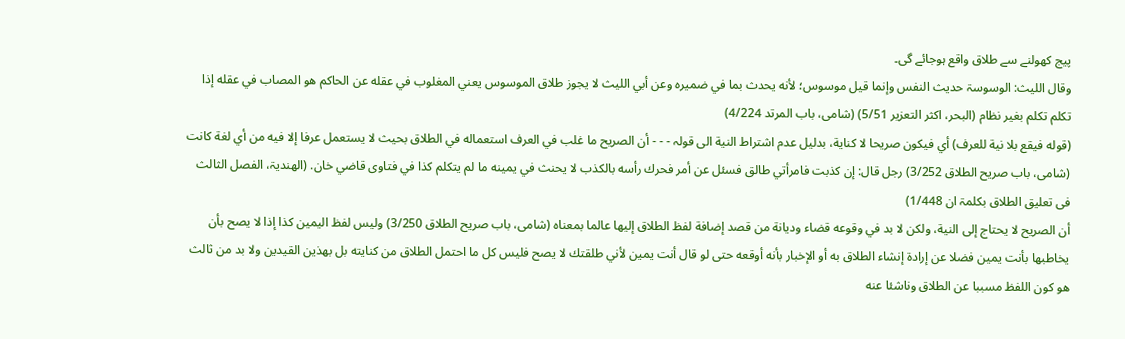پیج کھولنے سے طلاق واقع ہوجائے گی۔
وقال الليث: الوسوسۃ حديث النفس وإنما قيل موسوس؛ لأنه يحدث بما في ضميره وعن أبي الليث لا يجوز طلاق الموسوس يعني المغلوب في عقله عن الحاكم هو المصاب في عقله إذا تكلم تكلم بغير نظام (البحر، اکثر التعزیر 5/51) (شامی، باب المرتد 4/224)
(قوله فيقع بلا نية للعرف) أي فيكون صريحا لا كناية، بدليل عدم اشتراط النية الی قولہ - - - أن الصريح ما غلب في العرف استعماله في الطلاق بحيث لا يستعمل عرفا إلا فيه من أي لغة كانت (شامی، باب صریح الطلاق 3/252) رجل قال: إن كذبت فامرأتي طالق فسئل عن أمر فحرك رأسه بالكذب لا يحنث في يمينه ما لم يتكلم كذا في فتاوى قاضي خان. (الھندیۃ، الفصل الثالث فی تعلیق الطلاق بکلمۃ ان 1/448)
أن الصريح لا يحتاج إلى النية، ولكن لا بد في وقوعه قضاء وديانة من قصد إضافة لفظ الطلاق إليها عالما بمعناه (شامی، باب صریح الطلاق 3/250) وليس لفظ اليمين كذا إذا لا يصح بأن يخاطبها بأنت يمين فضلا عن إرادة إنشاء الطلاق به أو الإخبار بأنه أوقعه حتى لو قال أنت يمين لأني طلقتك لا يصح فليس كل ما احتمل الطلاق من كنايته بل بهذين القيدين ولا بد من ثالث هو كون اللفظ مسببا عن الطلاق وناشئا عنه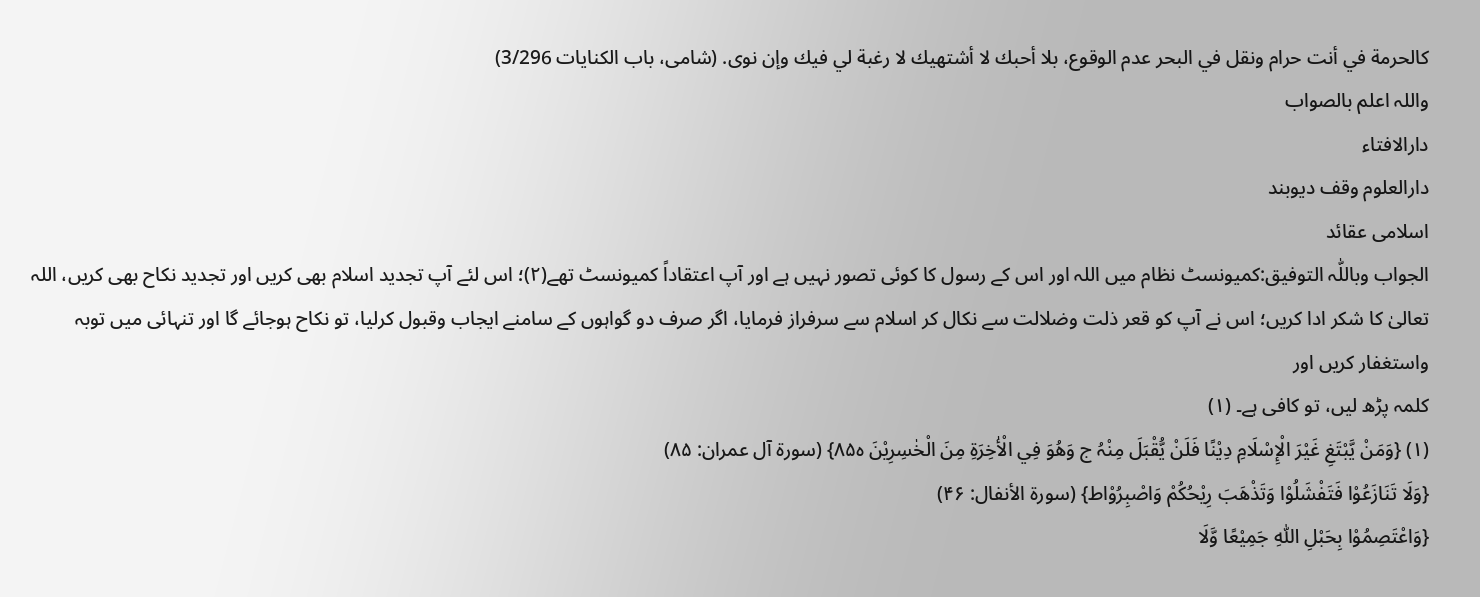كالحرمة في أنت حرام ونقل في البحر عدم الوقوع، بلا أحبك لا أشتهيك لا رغبة لي فيك وإن نوى. (شامی، باب الکنایات 3/296)
واللہ اعلم بالصواب
دارالافتاء
دارالعلوم وقف دیوبند
اسلامی عقائد
الجواب وباللّٰہ التوفیق:کمیونسٹ نظام میں اللہ اور اس کے رسول کا کوئی تصور نہیں ہے اور آپ اعتقاداً کمیونسٹ تھے(۲)؛ اس لئے آپ تجدید اسلام بھی کریں اور تجدید نکاح بھی کریں، اللہ تعالیٰ کا شکر ادا کریں؛ اس نے آپ کو قعر ذلت وضلالت سے نکال کر اسلام سے سرفراز فرمایا، اگر صرف دو گواہوں کے سامنے ایجاب وقبول کرلیا، تو نکاح ہوجائے گا اور تنہائی میں توبہ واستغفار کریں اور
کلمہ پڑھ لیں، تو کافی ہے۔ (۱)
(۱) {وَمَنْ یَّبْتَغِ غَیْرَ الْإِسْلَامِ دِیْنًا فَلَنْ یُّقْبَلَ مِنْہُ ج وَھُوَ فِي الْأٰخِرَۃِ مِنَ الْخٰسِرِیْنَ ہ۸۵} (سورۃ آل عمران: ۸۵)
{وَلَا تَنَازَعُوْا فَتَفْشَلُوْا وَتَذْھَبَ رِیْحُکُمْ وَاصْبِرُوْاط} (سورۃ الأنفال: ۴۶)
{وَاعْتَصِمُوْا بِحَبْلِ اللّٰہِ جَمِیْعًا وَّلَا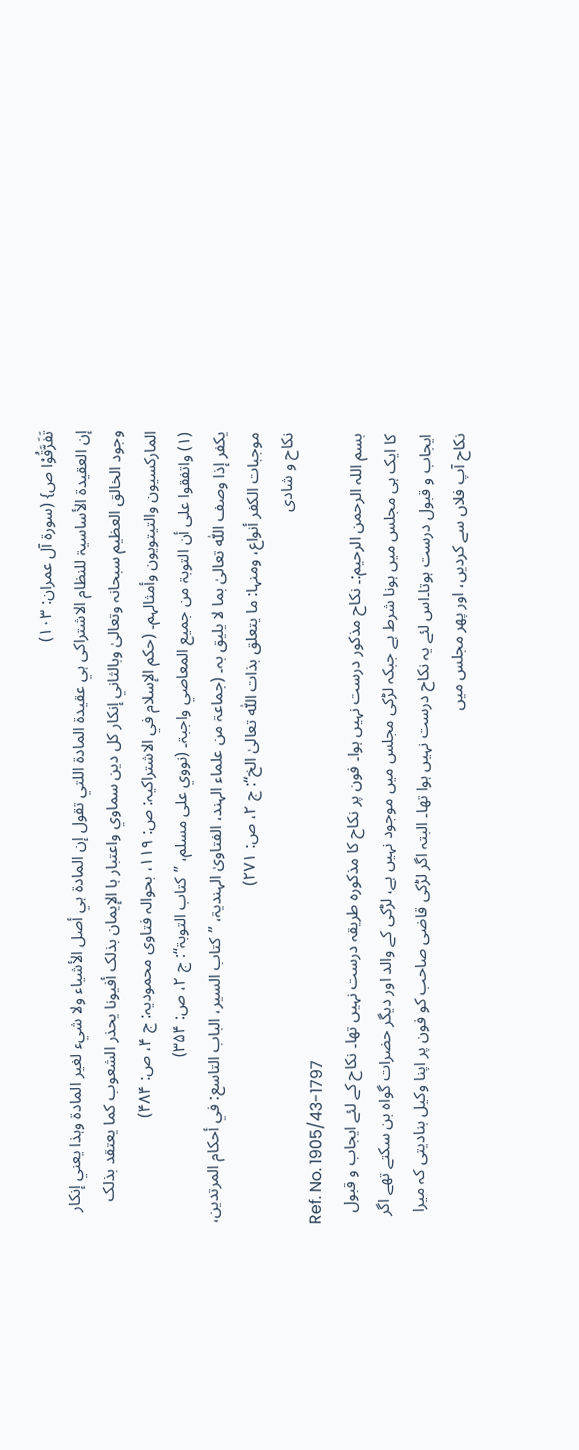تَفَرَّقُوْا ص} (سورۃ آل عمران: ۱۰۳)
إن العقیدۃ الأساسیۃ للنظام الاشتراکی ہي عقیدۃ المادۃ اللتي تقول إن المادۃ ہي أصل الأشیاء ولا شيء لغیر المادۃ وہذا یعني إنکار وجود الخالق العظیم سبحانہ وتعالیٰ وبالثاني إنکار کل دین سماوي واعتبار ہا الإیمان بذلک أفیونا یحذر الشعوب کما یعتقد بذلک المارکسیون والتیتویون وأمثالہم۔ (حکم الإسلام في الاشتراکیہ: ص: ۱۱۹، بحوالہ فتاوی محمودیہ: ج ۴، ص: ۴۸۴)
(۱) واتفقوا علی أن التوبۃ من جمیع المعاصي واجبۃ۔ (نووي علی مسلم، ’’کتاب التوبۃ‘‘: ج ۲، ص: ۳۵۴)
یکفر إذا وصف اللّٰہ تعالیٰ بما لا یلیق بہ۔ (جماعۃ من علماء الہند، الفتاویٰ الہندیۃ، ’’کتاب السیر، الباب التاسع: في أحکام المرتدین، موجبات الکفر أنواع، ومنہا: ما یتعلق بذات اللّٰہ تعالیٰ الخ‘‘: ج ۲، ص: ۲۷۱)
نکاح و شادی
Ref. No. 1905/43-1797
بسم اللہ الرحمن الرحیم:۔ نکاح مذکور درست نہیں ہوا۔ فون پر نکاح کا مذکورہ طریقہ درست نہیں تھا۔ نکاح کے لئے ایجاب و قبول کا ایک ہی مجلس میں ہونا شرط ہے جبکہ لڑکی مجلس میں موجود نہیں ہے، لڑکی کے والد اور دیگر حضرات گواہ بن سکتے تھے اگر ایجاب و قبول درست ہوتا۔اس لئے یہ نکاح درست نہیں ہوا تھا۔ البتہ اگر لڑکی قاضی صاحب کو فون پر اپنا وکیل بنادیتی کہ میرا نکاح آپ فلاں سے کردیں، اور پھر مجلس میں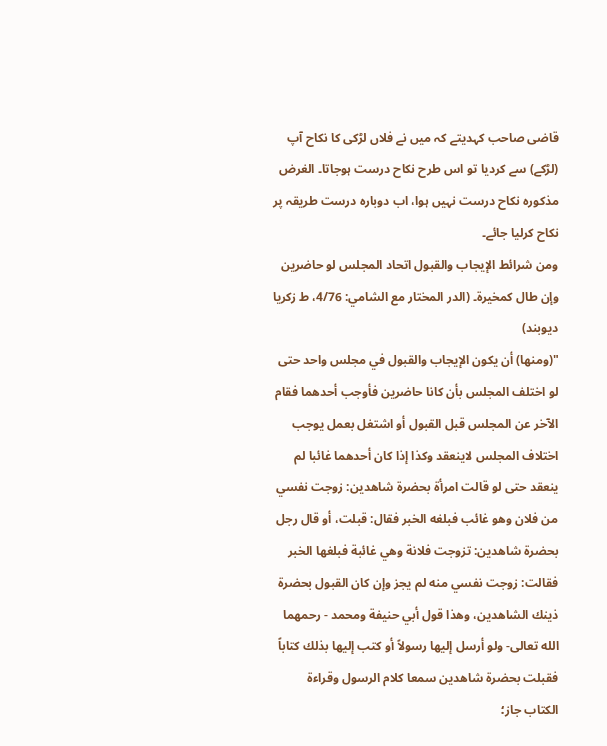قاضی صاحب کہدیتے کہ میں نے فلاں لڑکی کا نکاح آپ (لڑکے) سے کردیا تو اس طرح نکاح درست ہوجاتا۔ الغرض مذکورہ نکاح درست نہیں ہوا، اب دوبارہ درست طریقہ پر نکاح کرلیا جائے۔
ومن شرائط الإیجاب والقبول اتحاد المجلس لو حاضرین وإن طال کمخیرة۔ (الدر المختار مع الشامي: 4/76، ط زکریا دیوبند)
"(ومنها) أن يكون الإيجاب والقبول في مجلس واحد حتى لو اختلف المجلس بأن كانا حاضرين فأوجب أحدهما فقام الآخر عن المجلس قبل القبول أو اشتغل بعمل يوجب اختلاف المجلس لاينعقد وكذا إذا كان أحدهما غائبا لم ينعقد حتى لو قالت امرأة بحضرة شاهدين: زوجت نفسي من فلان وهو غائب فبلغه الخبر فقال: قبلت، أو قال رجل بحضرة شاهدين: تزوجت فلانة وهي غائبة فبلغها الخبر فقالت: زوجت نفسي منه لم يجز وإن كان القبول بحضرة ذينك الشاهدين، وهذا قول أبي حنيفة ومحمد - رحمهما الله تعالى- ولو أرسل إليها رسولاً أو كتب إليها بذلك كتاباً فقبلت بحضرة شاهدين سمعا كلام الرسول وقراءة الكتاب جاز؛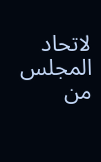لاتحاد المجلس من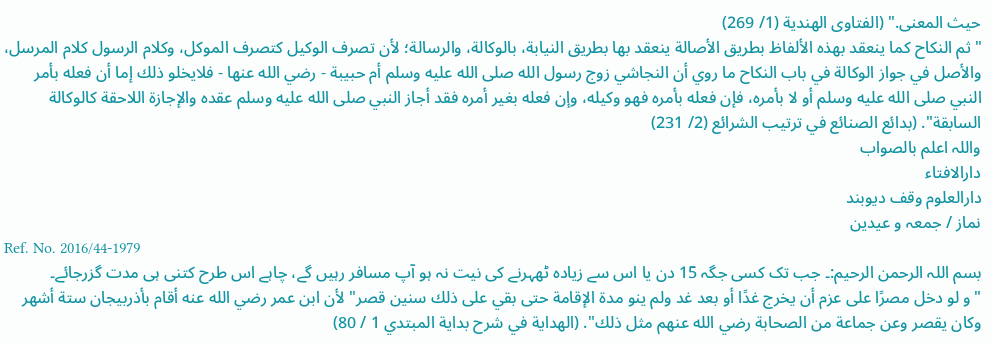حيث المعنى." (الفتاوى الهندية (1/ 269)
"ثم النكاح كما ينعقد بهذه الألفاظ بطريق الأصالة ينعقد بها بطريق النيابة، بالوكالة، والرسالة؛ لأن تصرف الوكيل كتصرف الموكل، وكلام الرسول كلام المرسل، والأصل في جواز الوكالة في باب النكاح ما روي أن النجاشي زوج رسول الله صلى الله عليه وسلم أم حبيبة - رضي الله عنها - فلايخلو ذلك إما أن فعله بأمر النبي صلى الله عليه وسلم أو لا بأمره، فإن فعله بأمره فهو وكيله، وإن فعله بغير أمره فقد أجاز النبي صلى الله عليه وسلم عقده والإجازة اللاحقة كالوكالة السابقة". (بدائع الصنائع في ترتيب الشرائع (2/ 231)
واللہ اعلم بالصواب
دارالافتاء
دارالعلوم وقف دیوبند
نماز / جمعہ و عیدین
Ref. No. 2016/44-1979
بسم اللہ الرحمن الرحیم:۔ جب تک کسی جگہ 15 دن یا اس سے زیادہ ٹھہرنے کی نیت نہ ہو آپ مسافر رہیں گے، چاہے اس طرح کتنی ہی مدت گزرجائے۔
"و لو دخل مصرًا على عزم أن يخرج غدًا أو بعد غد ولم ينو مدة الإقامة حتى بقي على ذلك سنين قصر" لأن ابن عمر رضي الله عنه أقام بأذربيجان ستة أشهر وكان يقصر وعن جماعة من الصحابة رضي الله عنهم مثل ذلك". (الهداية في شرح بداية المبتدي 1 / 80)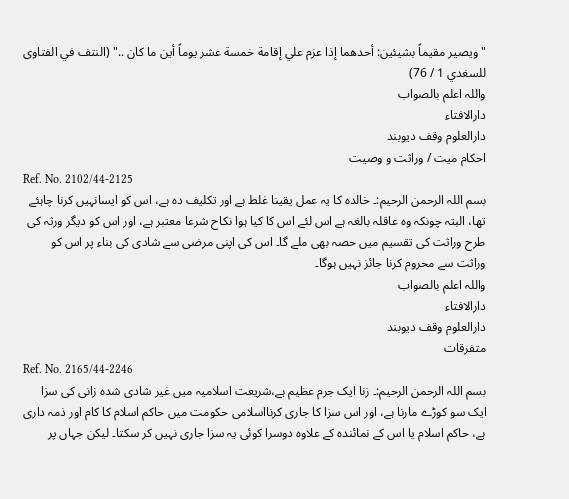"ويصير مقيماً بشيئين: أحدهما إذا عزم علي إقامة خمسة عشر يوماً أين ما كان .." (النتف في الفتاوى للسغدي 1 / 76)
واللہ اعلم بالصواب
دارالافتاء
دارالعلوم وقف دیوبند
احکام میت / وراثت و وصیت
Ref. No. 2102/44-2125
بسم اللہ الرحمن الرحیم:۔ خالدہ کا یہ عمل یقینا غلط ہے اور تکلیف دہ ہے، اس کو ایسانہیں کرنا چاہئے تھا، البتہ چونکہ وہ عاقلہ بالغہ ہے اس لئے اس کا کیا ہوا نکاح شرعا معتبر ہے، اور اس کو دیگر ورثہ کی طرح وراثت کی تقسیم میں حصہ بھی ملے گا۔ اس کی اپنی مرضی سے شادی کی بناء پر اس کو وراثت سے محروم کرنا جائز نہیں ہوگا۔
واللہ اعلم بالصواب
دارالافتاء
دارالعلوم وقف دیوبند
متفرقات
Ref. No. 2165/44-2246
بسم اللہ الرحمن الرحیم:۔ زنا ایک جرم عظیم ہے،شریعت اسلامیہ میں غیر شادی شدہ زانی کی سزا ایک سو کوڑے مارنا ہے، اور اس سزا کا جاری کرنااسلامی حکومت میں حاکم اسلام کا کام اور ذمہ داری ہے، حاکم اسلام یا اس کے نمائندہ کے علاوہ دوسرا کوئی یہ سزا جاری نہیں کر سکتا۔ لیکن جہاں پر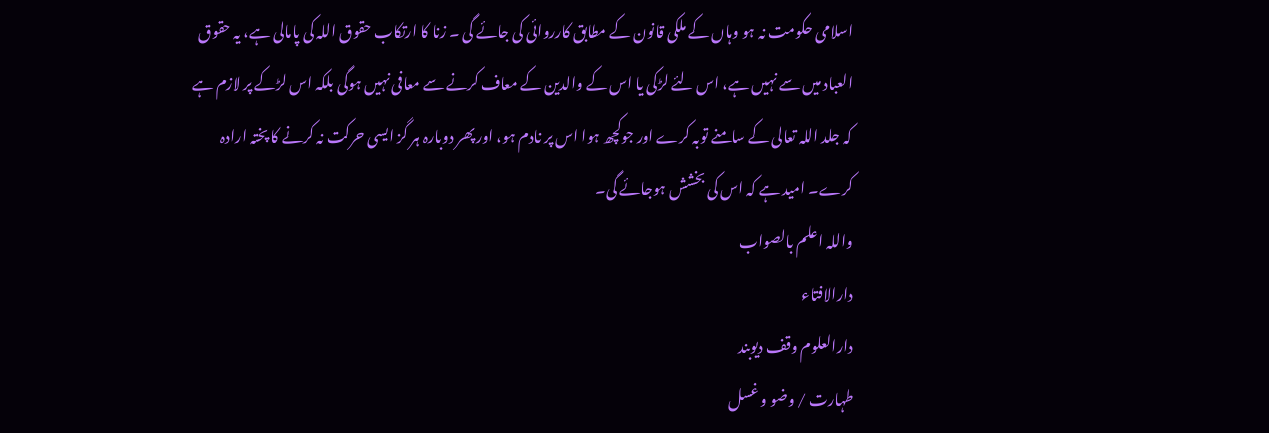اسلامی حکومت نہ ہو وہاں کے ملکی قانون کے مطابق کارروائی کی جائے گی ۔ زنا کا ارتکاب حقوق اللہ کی پامالی ہے، یہ حقوق العباد میں سے نہیں ہے، اس لئے لڑکی یا اس کے والدین کے معاف کرنے سے معافی نہیں ہوگی بلکہ اس لڑکے پر لازم ہے کہ جلد اللہ تعالی کے سامنے توبہ کرے اور جوکچھ ہوا اس پر نادم ہو، اور پھر دوبارہ ہر گز ایسی حرکت نہ کرنے کا پختہ ارادہ کرے۔ امید ہے کہ اس کی بخشش ہوجائے گی۔
واللہ اعلم بالصواب
دارالافتاء
دارالعلوم وقف دیوبند
طہارت / وضو و غسل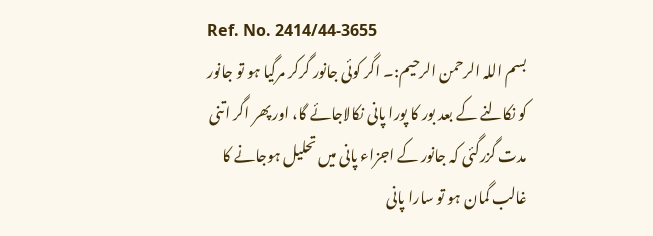Ref. No. 2414/44-3655
بسم اللہ الرحمن الرحیم:۔ اگر کوئی جانور گرکر مرگیا ہو تو جانور کو نکالنے کے بعد بور کا پورا پانی نکالاجائے گا، اور پھر اگر اتنی مدت گزرگئی کہ جانور کے اجزاء پانی میں تحلیل ہوجانے کا غالب گمان ہو تو سارا پانی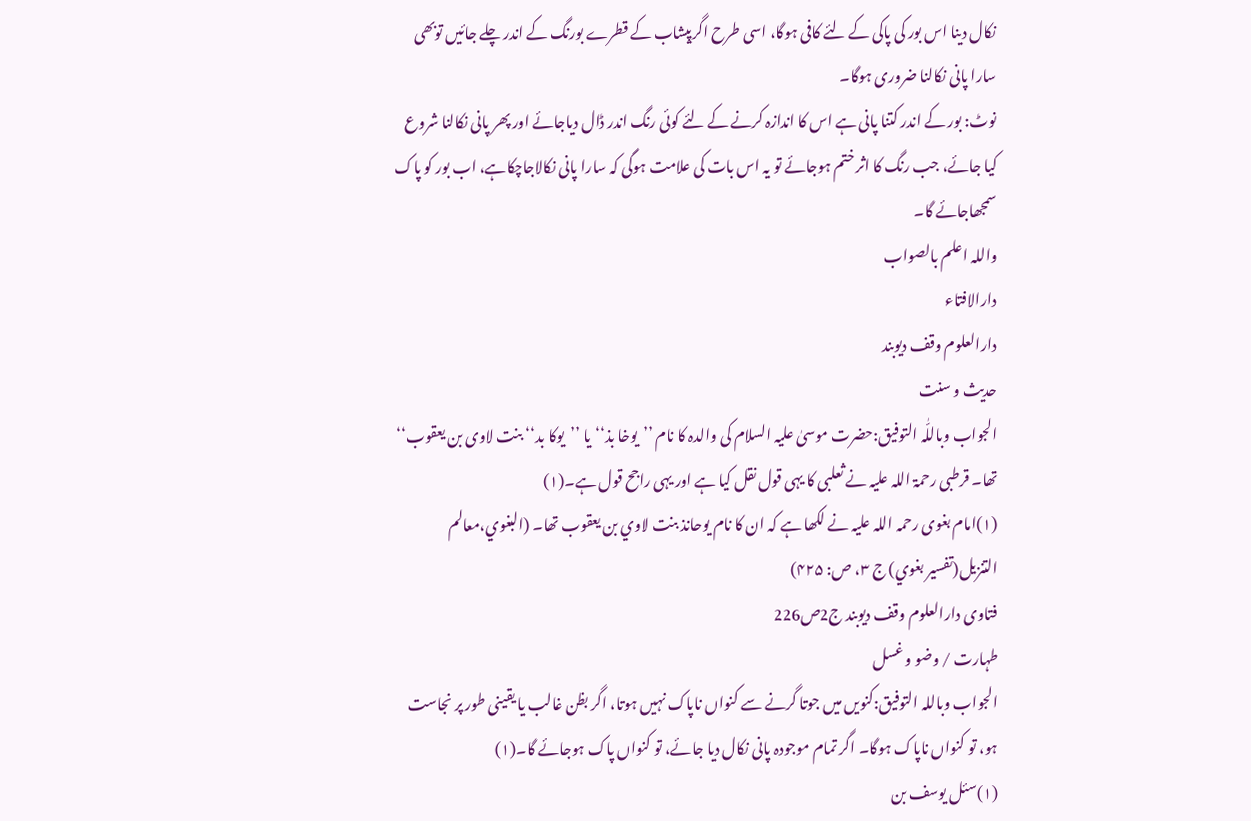نکال دینا اس بور کی پاکی کے لئے کافی ہوگا، اسی طرح اگرپیشاب کے قطرے بورنگ کے اندر چلے جائیں توبھی سارا پانی نکالنا ضروری ہوگا۔
نوٹ: بور کے اندر کتنا پانی ہے اس کا اندازہ کرنے کے لئے کوئی رنگ اندر ڈال دیاجائے اور پھر پانی نکالنا شروع کیا جائے، جب رنگ کا اثر ختم ہوجائے تو یہ اس بات کی علامت ہوگی کہ سارا پانی نکالاجاچکاہے، اب بور کو پاک سمجھاجائے گا۔
واللہ اعلم بالصواب
دارالافتاء
دارالعلوم وقف دیوبند
حدیث و سنت
الجواب وباللّٰہ التوفیق:حضرت موسیٰ علیہ السلام کی والدہ کا نام ’’یوخا بذ‘‘یا ’’یوکا بد‘‘ بنت لاوی بن یعقوب‘‘ تھا۔ قرطبی رحمۃ اللہ علیہ نے ثعلبی کا یہی قول نقل کیا ہے اور یہی راجح قول ہے۔(۱)
(۱)امام بغوی رحمہ اللہ علیہ نے لکھا ہے کہ ان کا نام یوحانذ بنت لاوي بن یعقوب تھا۔ (البغوي،معالم التنزیل(تفسیر بغوي) ج ۳، ص: ۴۲۵)
فتاوی دارالعلوم وقف دیوبند ج2ص226
طہارت / وضو و غسل
الجواب وباللہ التوفیق:کنویں میں جوتا گرنے سے کنواں ناپاک نہیں ہوتا، اگر بظن غالب یا یقینی طور پر نجاست ہو، تو کنواں ناپاک ہوگا۔ اگر تمام موجودہ پانی نکال دیا جائے، تو کنواں پاک ہوجائے گا۔(۱)
(۱)سئل یوسف بن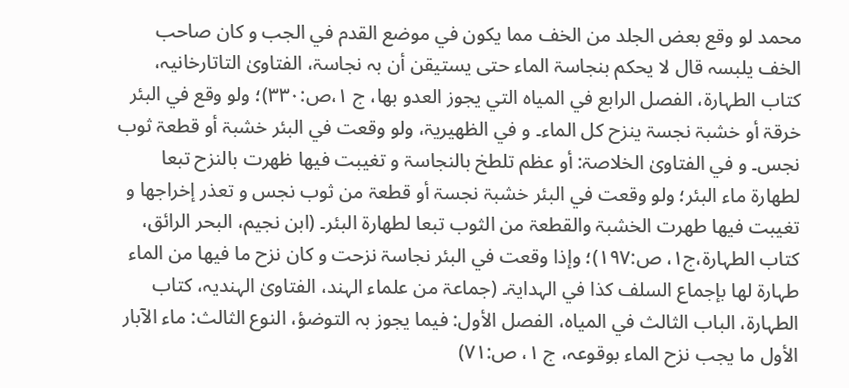محمد لو وقع بعض الجلد من الخف مما یکون في موضع القدم في الجب و کان صاحب الخف یلبسہ قال لا یحکم بنجاسۃ الماء حتی یستیقن أن بہ نجاسۃ، الفتاویٰ التاتارخانیہ، کتاب الطہارۃ، الفصل الرابع في المیاہ التي یجوز العدو بھا، ج ۱،ص:۳۳۰)؛ ولو وقع في البئر خرقۃ أو خشبۃ نجسۃ ینزح کل الماء۔ و في الظھیریۃ، ولو وقعت في البئر خشبۃ أو قطعۃ ثوب نجس۔ و في الفتاویٰ الخلاصۃ: أو عظم تلطخ بالنجاسۃ و تغیبت فیھا ظھرت بالنزح تبعا لطھارۃ ماء البئر؛ ولو وقعت في البئر خشبۃ نجسۃ أو قطعۃ من ثوب نجس و تعذر إخراجھا و تغیبت فیھا طھرت الخشبۃ والقطعۃ من الثوب تبعا لطھارۃ البئر۔ (ابن نجیم، البحر الرائق، کتاب الطہارۃ،ج۱، ص:۱۹۷)؛ وإذا وقعت في البئر نجاسۃ نزحت و کان نزح ما فیھا من الماء طہارۃ لھا بإجماع السلف کذا في الہدایۃ۔ (جماعۃ من علماء الہند، الفتاویٰ الہندیہ، کتاب الطہارۃ، الباب الثالث في المیاہ، الفصل الأول: فیما یجوز بہ التوضؤ، النوع الثالث: ماء الآبار الأول ما یجب نزح الماء بوقوعہ، ج ۱، ص:۷۱)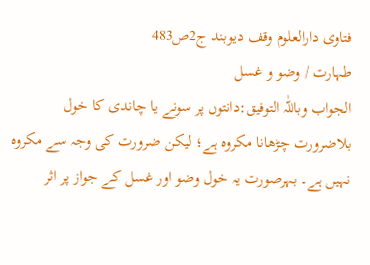فتاوی دارالعلوم وقف دیوبند ج2ص483
طہارت / وضو و غسل
الجواب وباللّٰہ التوفیق:دانتوں پر سونے یا چاندی کا خول بلاضرورت چڑھانا مکروہ ہے؛ لیکن ضرورت کی وجہ سے مکروہ نہیں ہے۔ بہرصورت یہ خول وضو اور غسل کے جواز پر اثر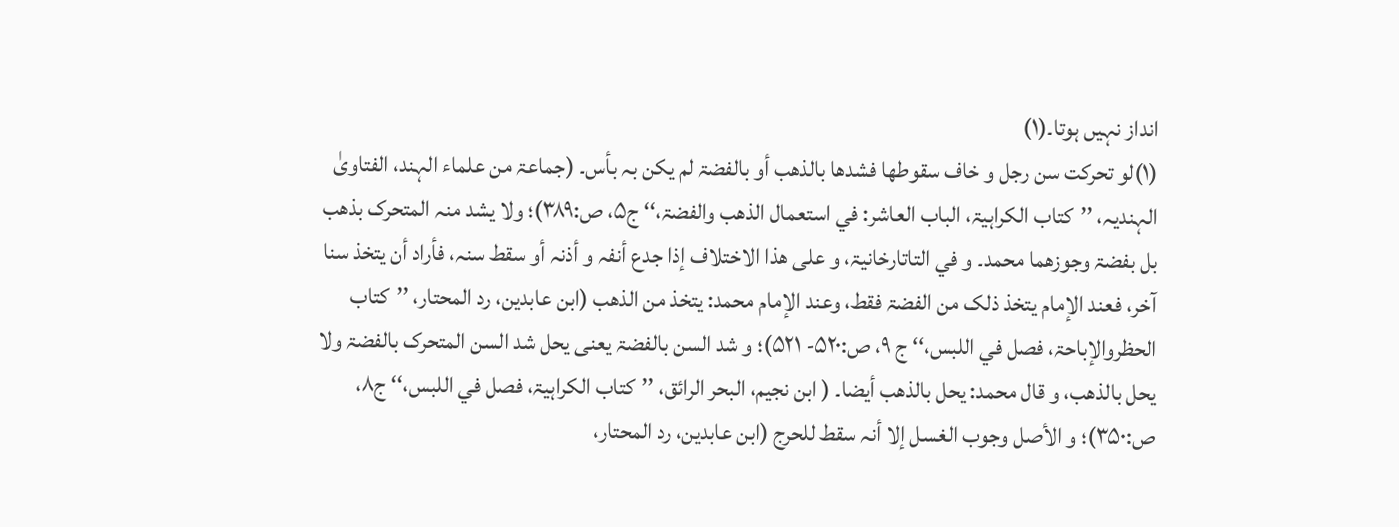انداز نہیں ہوتا۔(۱)
(۱)لو تحرکت سن رجل و خاف سقوطھا فشدھا بالذھب أو بالفضۃ لم یکن بہ بأس۔ (جماعۃ من علماء الہند، الفتاویٰ الہندیہ، ’’کتاب الکراہیۃ، الباب العاشر: في استعمال الذھب والفضۃ،‘‘ ج۵، ص:۳۸۹)؛ ولا یشد منہ المتحرک بذھب بل بفضۃ وجوزھما محمد۔ و في التاتارخانیۃ، و علی ھذا الاختلاف إذا جدع أنفہ و أذنہ أو سقط سنہ، فأراد أن یتخذ سنا آخر، فعند الإمام یتخذ ذلک من الفضۃ فقط، وعند الإمام محمد: یتخذ من الذھب (ابن عابدین، رد المحتار، ’’کتاب الحظروالإباحۃ، فصل في اللبس،‘‘ ج ۹، ص:۵۲۰- ۵۲۱)؛ و شد السن بالفضۃ یعنی یحل شد السن المتحرک بالفضۃ ولا یحل بالذھب، و قال محمد: یحل بالذھب أیضا۔ ( ابن نجیم، البحر الرائق، ’’کتاب الکراہیۃ، فصل في اللبس،‘‘ ج۸، ص:۳۵۰)؛ و الأصل وجوب الغسل إلا أنہ سقط للحرج (ابن عابدین، رد المحتار،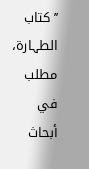’’کتاب الطہارۃ، مطلب في أبحاث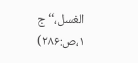الغسل،‘‘ ج ۱،ص:۲۸۶)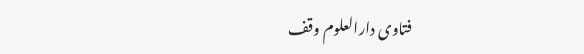فتاوی دارالعلوم وقف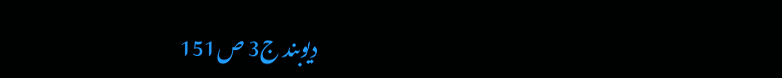دیوبند ج3 ص151